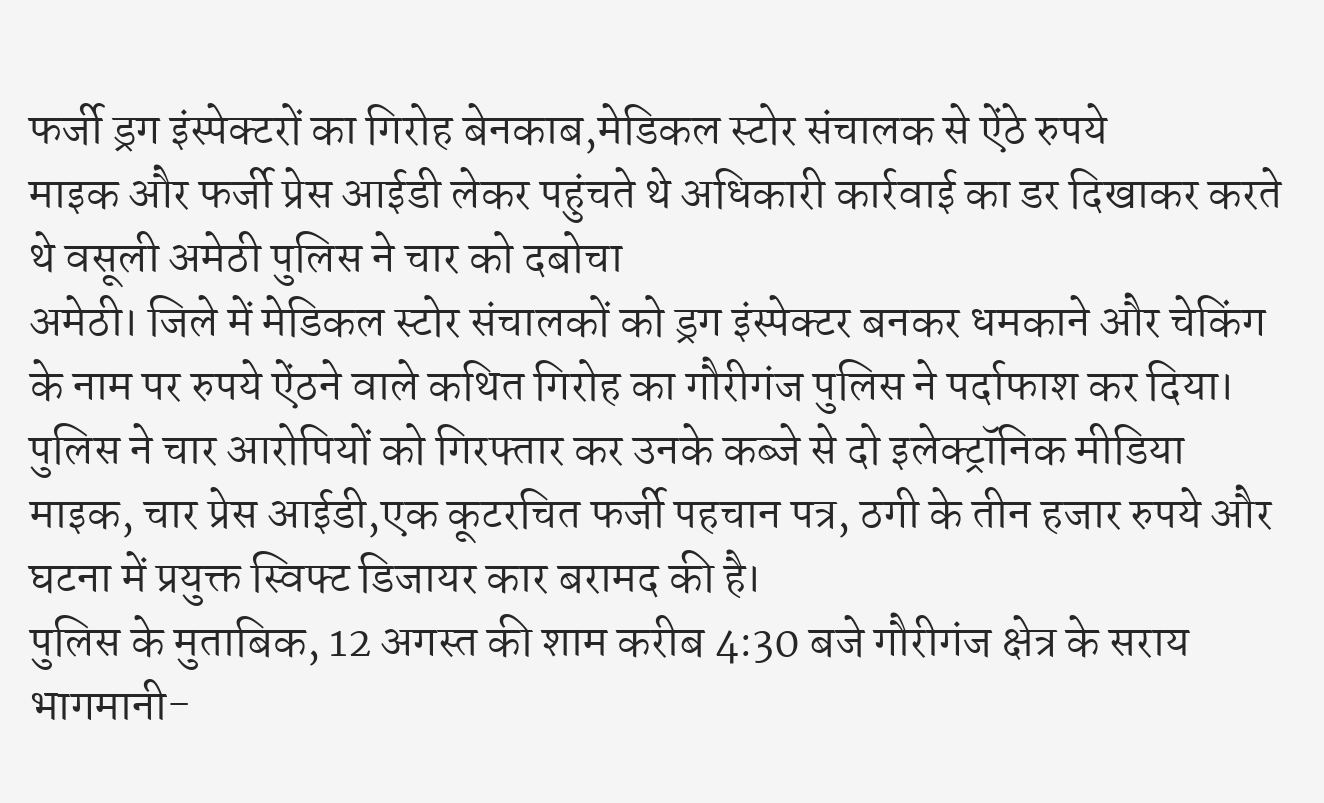फर्जी ड्रग इंस्पेक्टरों का गिरोह बेनकाब,मेडिकल स्टोर संचालक से ऐंठे रुपये
माइक और फर्जी प्रेस आईडी लेकर पहुंचते थे अधिकारी कार्रवाई का डर दिखाकर करते थे वसूली अमेठी पुलिस ने चार को दबोचा
अमेठी। जिले में मेडिकल स्टोर संचालकों को ड्रग इंस्पेक्टर बनकर धमकाने और चेकिंग के नाम पर रुपये ऐंठने वाले कथित गिरोह का गौरीगंज पुलिस ने पर्दाफाश कर दिया। पुलिस ने चार आरोपियों को गिरफ्तार कर उनके कब्जे से दो इलेक्ट्रॉनिक मीडिया माइक, चार प्रेस आईडी,एक कूटरचित फर्जी पहचान पत्र, ठगी के तीन हजार रुपये और घटना में प्रयुक्त स्विफ्ट डिजायर कार बरामद की है।
पुलिस के मुताबिक, 12 अगस्त की शाम करीब 4:30 बजे गौरीगंज क्षेत्र के सराय भागमानी-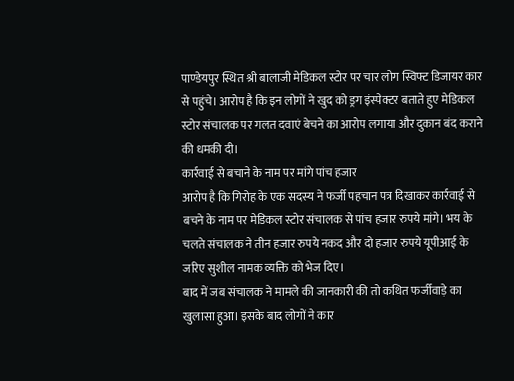पाण्डेयपुर स्थित श्री बालाजी मेडिकल स्टोर पर चार लोग स्विफ्ट डिजायर कार से पहुंचे। आरोप है कि इन लोगों ने खुद को ड्रग इंस्पेक्टर बताते हुए मेडिकल स्टोर संचालक पर गलत दवाएं बेचने का आरोप लगाया और दुकान बंद कराने की धमकी दी।
कार्रवाई से बचाने के नाम पर मांगे पांच हजार
आरोप है कि गिरोह के एक सदस्य ने फर्जी पहचान पत्र दिखाकर कार्रवाई से बचने के नाम पर मेडिकल स्टोर संचालक से पांच हजार रुपये मांगे। भय के चलते संचालक ने तीन हजार रुपये नकद और दो हजार रुपये यूपीआई के जरिए सुशील नामक व्यक्ति को भेज दिए।
बाद में जब संचालक ने मामले की जानकारी की तो कथित फर्जीवाड़े का खुलासा हुआ। इसके बाद लोगों ने कार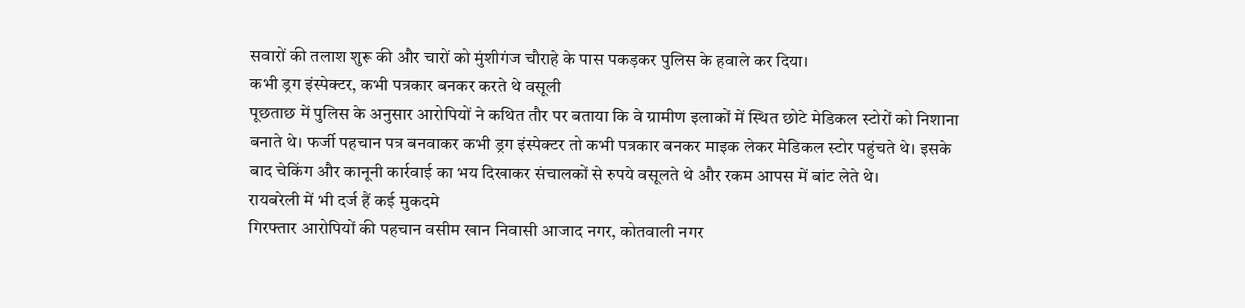सवारों की तलाश शुरू की और चारों को मुंशीगंज चौराहे के पास पकड़कर पुलिस के हवाले कर दिया।
कभी ड्रग इंस्पेक्टर, कभी पत्रकार बनकर करते थे वसूली
पूछताछ में पुलिस के अनुसार आरोपियों ने कथित तौर पर बताया कि वे ग्रामीण इलाकों में स्थित छोटे मेडिकल स्टोरों को निशाना बनाते थे। फर्जी पहचान पत्र बनवाकर कभी ड्रग इंस्पेक्टर तो कभी पत्रकार बनकर माइक लेकर मेडिकल स्टोर पहुंचते थे। इसके बाद चेकिंग और कानूनी कार्रवाई का भय दिखाकर संचालकों से रुपये वसूलते थे और रकम आपस में बांट लेते थे।
रायबरेली में भी दर्ज हैं कई मुकदमे
गिरफ्तार आरोपियों की पहचान वसीम खान निवासी आजाद नगर, कोतवाली नगर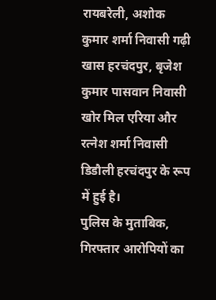रायबरेली, अशोक कुमार शर्मा निवासी गढ़ी खास हरचंदपुर, बृजेश कुमार पासवान निवासी खोर मिल एरिया और रत्नेश शर्मा निवासी डिडौली हरचंदपुर के रूप में हुई है।
पुलिस के मुताबिक, गिरफ्तार आरोपियों का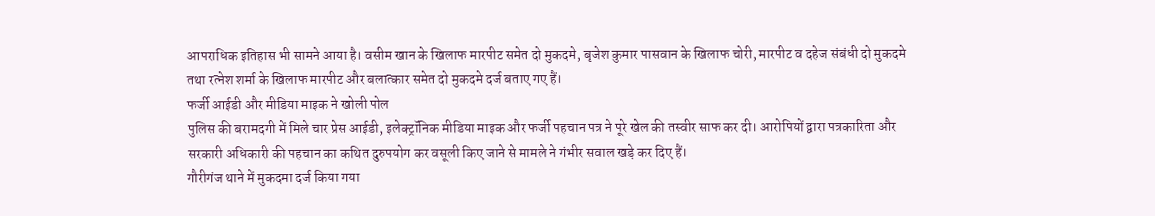आपराधिक इतिहास भी सामने आया है। वसीम खान के खिलाफ मारपीट समेत दो मुकदमे, बृजेश कुमार पासवान के खिलाफ चोरी, मारपीट व दहेज संबंधी दो मुकदमे तथा रत्नेश शर्मा के खिलाफ मारपीट और बलात्कार समेत दो मुकदमे दर्ज बताए गए हैं।
फर्जी आईडी और मीडिया माइक ने खोली पोल
पुलिस की बरामदगी में मिले चार प्रेस आईडी, इलेक्ट्रॉनिक मीडिया माइक और फर्जी पहचान पत्र ने पूरे खेल की तस्वीर साफ कर दी। आरोपियों द्वारा पत्रकारिता और सरकारी अधिकारी की पहचान का कथित दुरुपयोग कर वसूली किए जाने से मामले ने गंभीर सवाल खड़े कर दिए हैं।
गौरीगंज थाने में मुकदमा दर्ज किया गया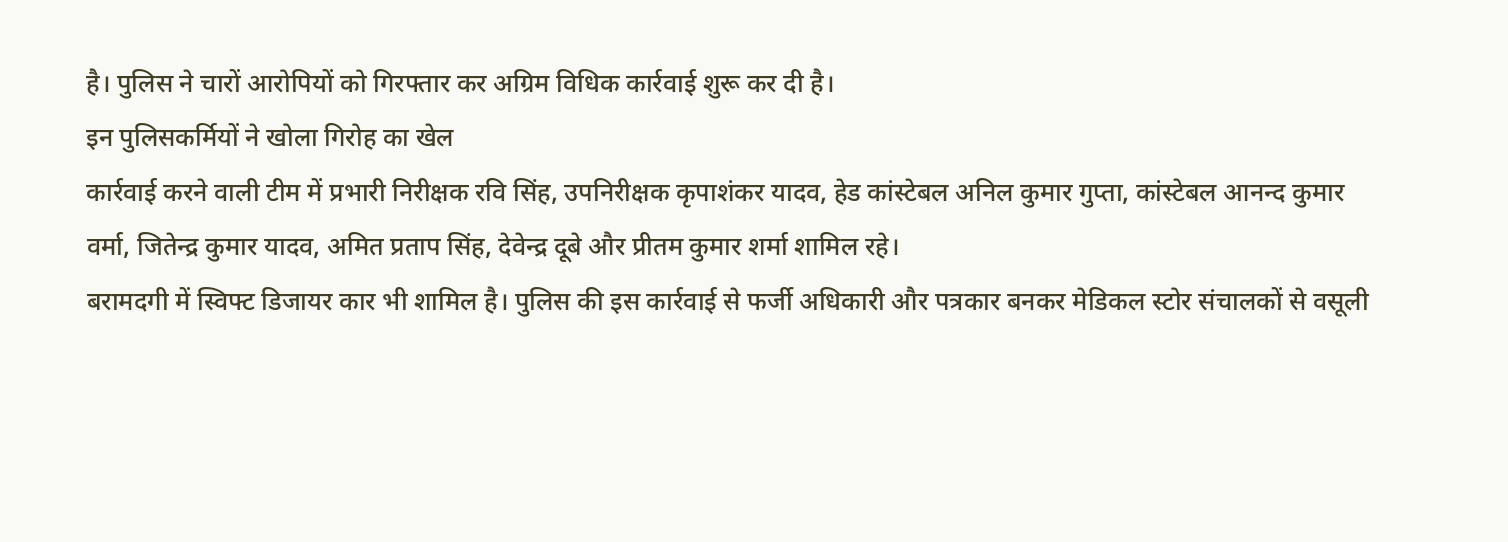है। पुलिस ने चारों आरोपियों को गिरफ्तार कर अग्रिम विधिक कार्रवाई शुरू कर दी है।
इन पुलिसकर्मियों ने खोला गिरोह का खेल
कार्रवाई करने वाली टीम में प्रभारी निरीक्षक रवि सिंह, उपनिरीक्षक कृपाशंकर यादव, हेड कांस्टेबल अनिल कुमार गुप्ता, कांस्टेबल आनन्द कुमार वर्मा, जितेन्द्र कुमार यादव, अमित प्रताप सिंह, देवेन्द्र दूबे और प्रीतम कुमार शर्मा शामिल रहे।
बरामदगी में स्विफ्ट डिजायर कार भी शामिल है। पुलिस की इस कार्रवाई से फर्जी अधिकारी और पत्रकार बनकर मेडिकल स्टोर संचालकों से वसूली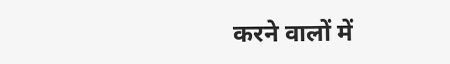करने वालों में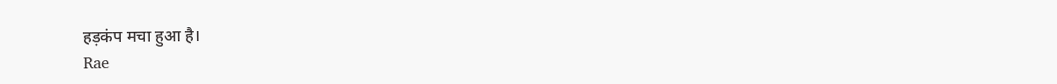हड़कंप मचा हुआ है।
Rae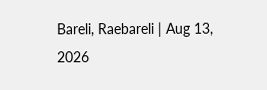Bareli, Raebareli | Aug 13, 2026